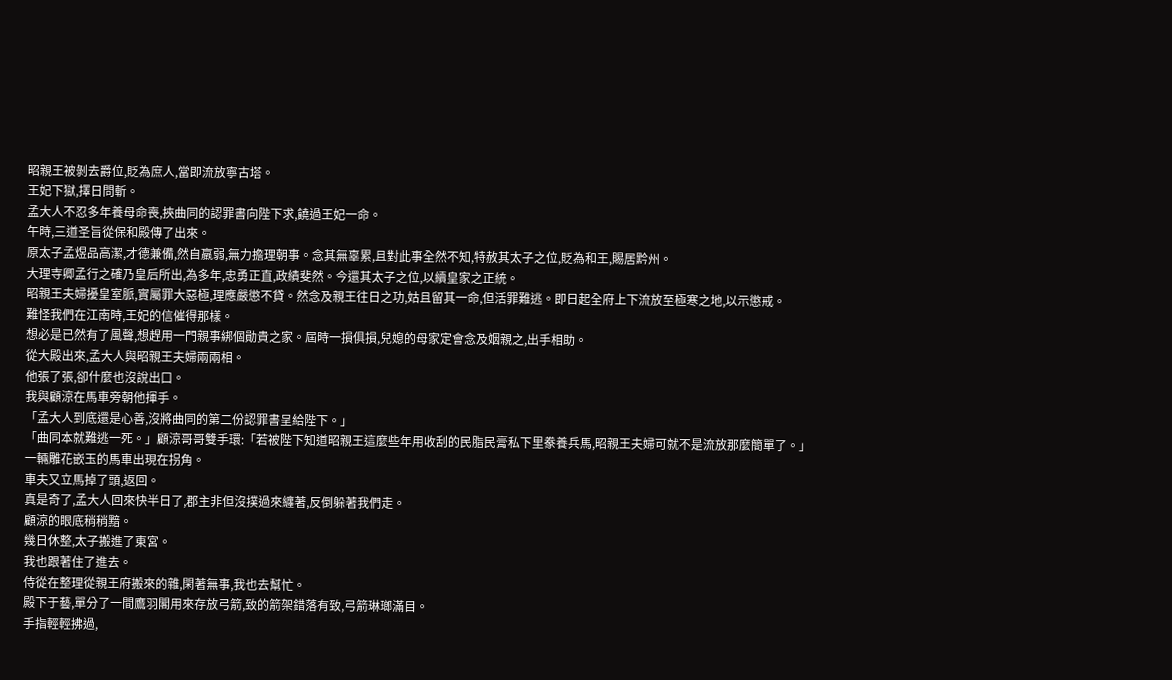昭親王被剝去爵位,貶為庶人,當即流放寧古塔。
王妃下獄,擇日問斬。
孟大人不忍多年養母命喪,挾曲同的認罪書向陛下求,饒過王妃一命。
午時,三道圣旨從保和殿傳了出來。
原太子孟煜品高潔,才德兼備,然自羸弱,無力擔理朝事。念其無辜累,且對此事全然不知,特赦其太子之位,貶為和王,賜居黔州。
大理寺卿孟行之確乃皇后所出,為多年,忠勇正直,政績斐然。今還其太子之位,以續皇家之正統。
昭親王夫婦擾皇室脈,實屬罪大惡極,理應嚴懲不貸。然念及親王往日之功,姑且留其一命,但活罪難逃。即日起全府上下流放至極寒之地,以示懲戒。
難怪我們在江南時,王妃的信催得那樣。
想必是已然有了風聲,想趕用一門親事綁個勛貴之家。屆時一損俱損,兒媳的母家定會念及姻親之,出手相助。
從大殿出來,孟大人與昭親王夫婦兩兩相。
他張了張,卻什麼也沒說出口。
我與顧涼在馬車旁朝他揮手。
「孟大人到底還是心善,沒將曲同的第二份認罪書呈給陛下。」
「曲同本就難逃一死。」顧涼哥哥雙手環:「若被陛下知道昭親王這麼些年用收刮的民脂民膏私下里豢養兵馬,昭親王夫婦可就不是流放那麼簡單了。」
一輛雕花嵌玉的馬車出現在拐角。
車夫又立馬掉了頭,返回。
真是奇了,孟大人回來快半日了,郡主非但沒撲過來纏著,反倒躲著我們走。
顧涼的眼底稍稍黯。
幾日休整,太子搬進了東宮。
我也跟著住了進去。
侍從在整理從親王府搬來的雜,閑著無事,我也去幫忙。
殿下于藝,單分了一間鷹羽閣用來存放弓箭,致的箭架錯落有致,弓箭琳瑯滿目。
手指輕輕拂過,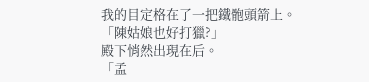我的目定格在了一把鐵骲頭箭上。
「陳姑娘也好打獵?」
殿下悄然出現在后。
「孟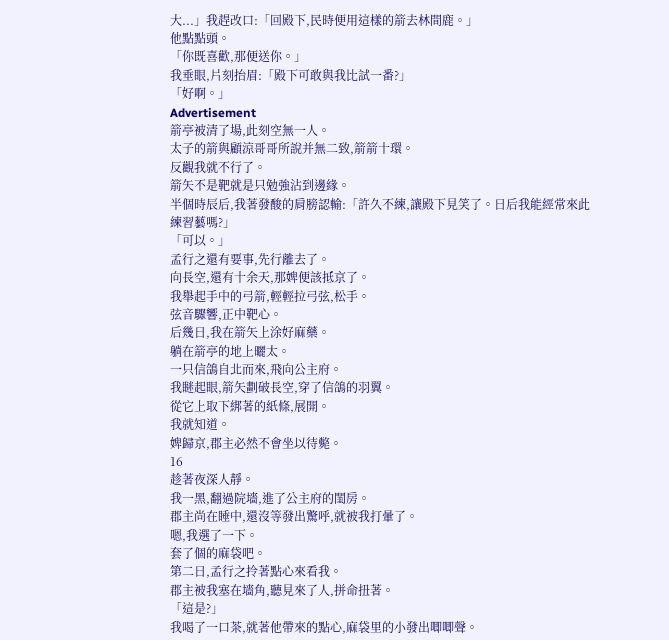大...」我趕改口:「回殿下,民時便用這樣的箭去林間鹿。」
他點點頭。
「你既喜歡,那便送你。」
我垂眼,片刻抬眉:「殿下可敢與我比試一番?」
「好啊。」
Advertisement
箭亭被清了場,此刻空無一人。
太子的箭與顧涼哥哥所說并無二致,箭箭十環。
反觀我就不行了。
箭矢不是靶就是只勉強沾到邊緣。
半個時辰后,我著發酸的肩膀認輸:「許久不練,讓殿下見笑了。日后我能經常來此練習藝嗎?」
「可以。」
孟行之還有要事,先行離去了。
向長空,還有十余天,那婢便該抵京了。
我舉起手中的弓箭,輕輕拉弓弦,松手。
弦音驟響,正中靶心。
后幾日,我在箭矢上涂好麻藥。
躺在箭亭的地上曬太。
一只信鴿自北而來,飛向公主府。
我瞇起眼,箭矢劃破長空,穿了信鴿的羽翼。
從它上取下綁著的紙條,展開。
我就知道。
婢歸京,郡主必然不會坐以待斃。
16
趁著夜深人靜。
我一黑,翻過院墻,進了公主府的閨房。
郡主尚在睡中,還沒等發出驚呼,就被我打暈了。
嗯,我選了一下。
套了個的麻袋吧。
第二日,孟行之拎著點心來看我。
郡主被我塞在墻角,聽見來了人,拼命扭著。
「這是?」
我喝了一口茶,就著他帶來的點心,麻袋里的小發出唧唧聲。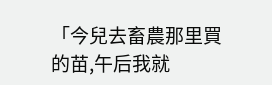「今兒去畜農那里買的苗,午后我就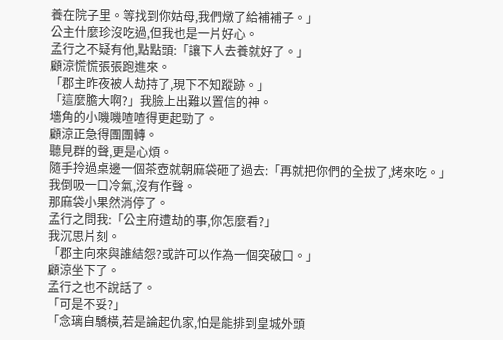養在院子里。等找到你姑母,我們燉了給補補子。」
公主什麼珍沒吃過,但我也是一片好心。
孟行之不疑有他,點點頭:「讓下人去養就好了。」
顧涼慌慌張張跑進來。
「郡主昨夜被人劫持了,現下不知蹤跡。」
「這麼膽大啊?」我臉上出難以置信的神。
墻角的小嘰嘰喳喳得更起勁了。
顧涼正急得團團轉。
聽見群的聲,更是心煩。
隨手拎過桌邊一個茶壺就朝麻袋砸了過去:「再就把你們的全拔了,烤來吃。」
我倒吸一口冷氣,沒有作聲。
那麻袋小果然消停了。
孟行之問我:「公主府遭劫的事,你怎麼看?」
我沉思片刻。
「郡主向來與誰結怨?或許可以作為一個突破口。」
顧涼坐下了。
孟行之也不說話了。
「可是不妥?」
「念璃自驕橫,若是論起仇家,怕是能排到皇城外頭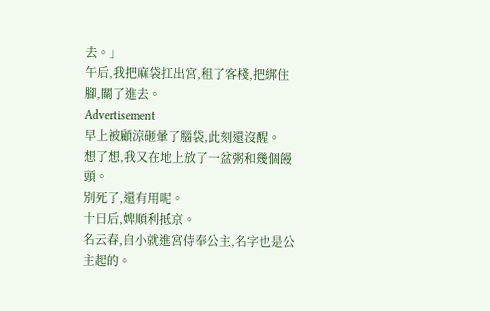去。」
午后,我把麻袋扛出宮,租了客棧,把綁住腳,關了進去。
Advertisement
早上被顧涼砸暈了腦袋,此刻還沒醒。
想了想,我又在地上放了一盆粥和幾個饅頭。
別死了,還有用呢。
十日后,婢順利抵京。
名云春,自小就進宮侍奉公主,名字也是公主起的。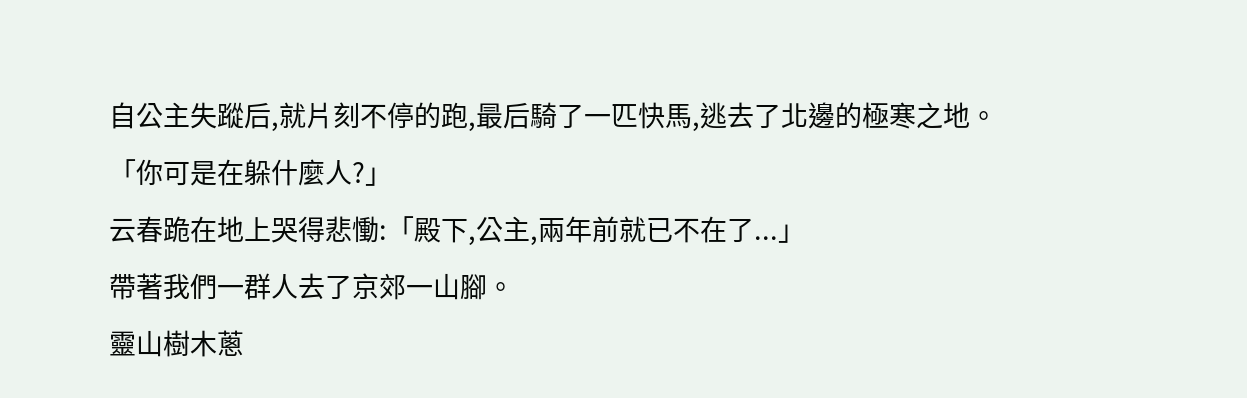自公主失蹤后,就片刻不停的跑,最后騎了一匹快馬,逃去了北邊的極寒之地。
「你可是在躲什麼人?」
云春跪在地上哭得悲慟:「殿下,公主,兩年前就已不在了...」
帶著我們一群人去了京郊一山腳。
靈山樹木蔥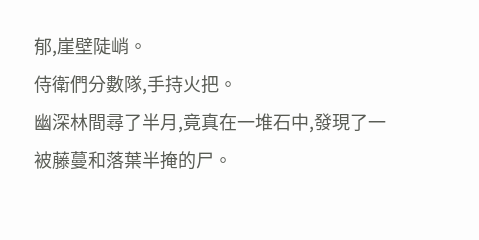郁,崖壁陡峭。
侍衛們分數隊,手持火把。
幽深林間尋了半月,竟真在一堆石中,發現了一被藤蔓和落葉半掩的尸。